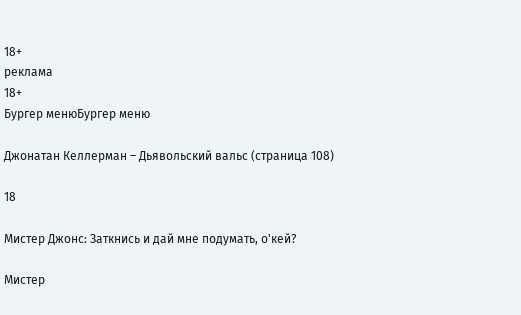18+
реклама
18+
Бургер менюБургер меню

Джонатан Келлерман – Дьявольский вальс (страница 108)

18

Мистер Джонс: Заткнись и дай мне подумать, о'кей?

Мистер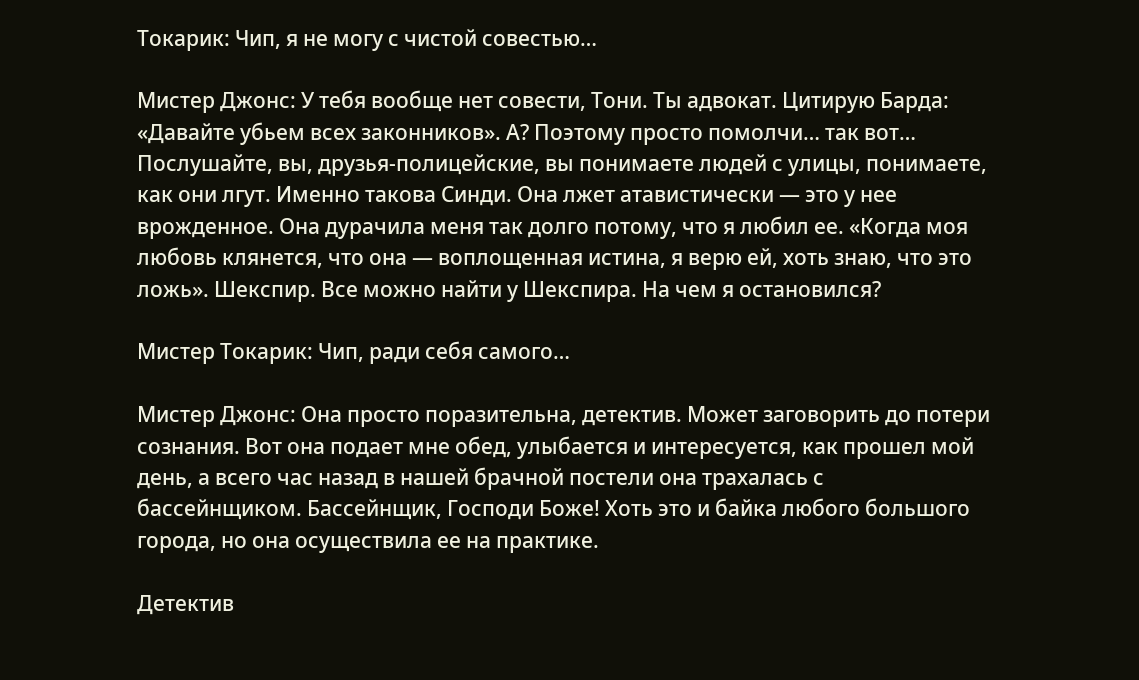Токарик: Чип, я не могу с чистой совестью…

Мистер Джонс: У тебя вообще нет совести, Тони. Ты адвокат. Цитирую Барда: «Давайте убьем всех законников». А? Поэтому просто помолчи… так вот… Послушайте, вы, друзья-полицейские, вы понимаете людей с улицы, понимаете, как они лгут. Именно такова Синди. Она лжет атавистически — это у нее врожденное. Она дурачила меня так долго потому, что я любил ее. «Когда моя любовь клянется, что она — воплощенная истина, я верю ей, хоть знаю, что это ложь». Шекспир. Все можно найти у Шекспира. На чем я остановился?

Мистер Токарик: Чип, ради себя самого…

Мистер Джонс: Она просто поразительна, детектив. Может заговорить до потери сознания. Вот она подает мне обед, улыбается и интересуется, как прошел мой день, а всего час назад в нашей брачной постели она трахалась с бассейнщиком. Бассейнщик, Господи Боже! Хоть это и байка любого большого города, но она осуществила ее на практике.

Детектив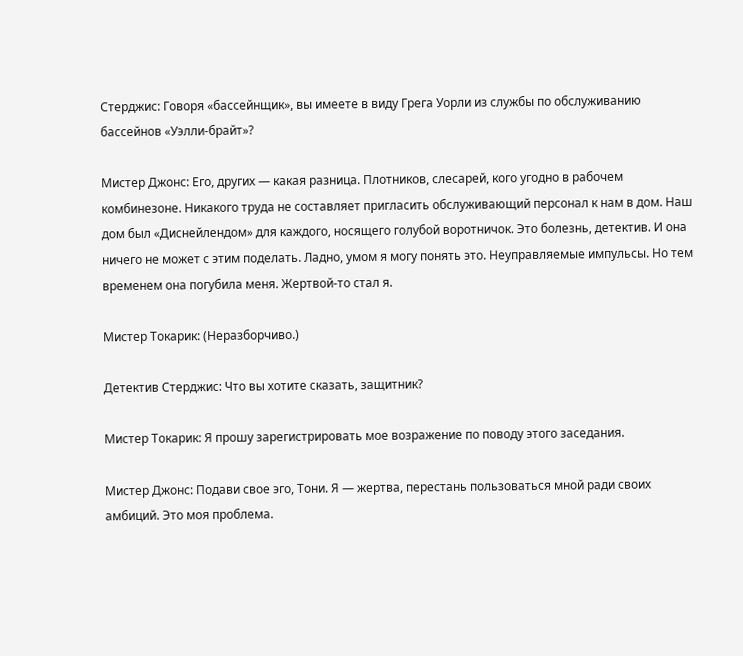Стерджис: Говоря «бассейнщик», вы имеете в виду Грега Уорли из службы по обслуживанию бассейнов «Уэлли-брайт»?

Мистер Джонс: Его, других — какая разница. Плотников, слесарей, кого угодно в рабочем комбинезоне. Никакого труда не составляет пригласить обслуживающий персонал к нам в дом. Наш дом был «Диснейлендом» для каждого, носящего голубой воротничок. Это болезнь, детектив. И она ничего не может с этим поделать. Ладно, умом я могу понять это. Неуправляемые импульсы. Но тем временем она погубила меня. Жертвой-то стал я.

Мистер Токарик: (Неразборчиво.)

Детектив Стерджис: Что вы хотите сказать, защитник?

Мистер Токарик: Я прошу зарегистрировать мое возражение по поводу этого заседания.

Мистер Джонс: Подави свое эго, Тони. Я — жертва, перестань пользоваться мной ради своих амбиций. Это моя проблема.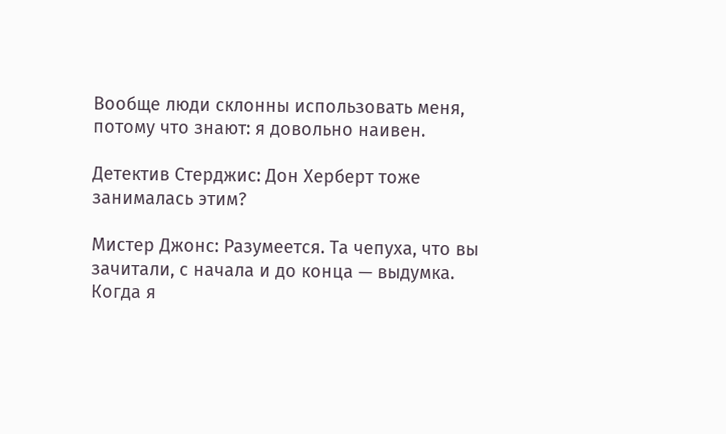Вообще люди склонны использовать меня, потому что знают: я довольно наивен.

Детектив Стерджис: Дон Херберт тоже занималась этим?

Мистер Джонс: Разумеется. Та чепуха, что вы зачитали, с начала и до конца — выдумка. Когда я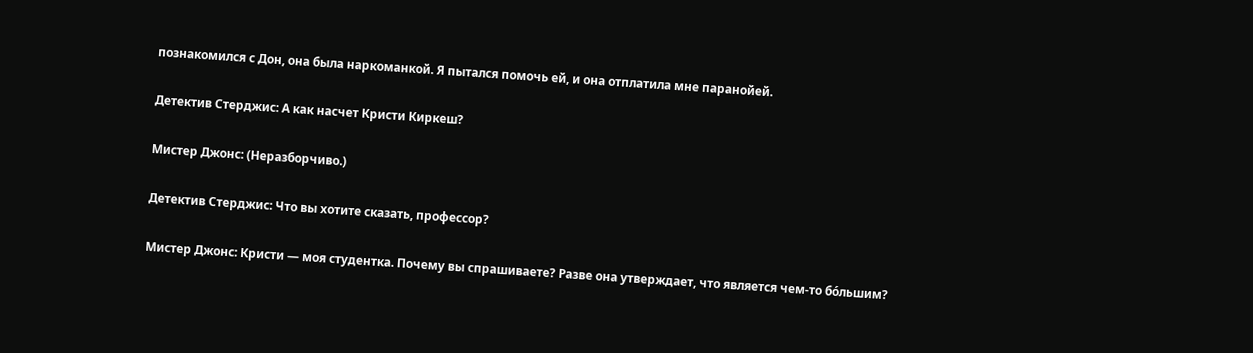познакомился с Дон, она была наркоманкой. Я пытался помочь ей, и она отплатила мне паранойей.

Детектив Стерджис: А как насчет Кристи Киркеш?

Мистер Джонс: (Неразборчиво.)

Детектив Стерджис: Что вы хотите сказать, профессор?

Мистер Джонс: Кристи — моя студентка. Почему вы спрашиваете? Разве она утверждает, что является чем-то бо́льшим?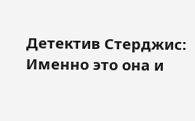Детектив Стерджис: Именно это она и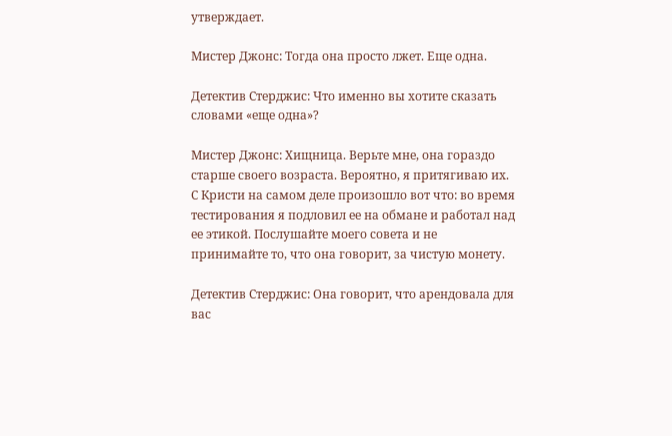утверждает.

Мистер Джонс: Тогда она просто лжет. Еще одна.

Детектив Стерджис: Что именно вы хотите сказать словами «еще одна»?

Мистер Джонс: Хищница. Верьте мне, она гораздо старше своего возраста. Вероятно, я притягиваю их. С Кристи на самом деле произошло вот что: во время тестирования я подловил ее на обмане и работал над ее этикой. Послушайте моего совета и не принимайте то, что она говорит, за чистую монету.

Детектив Стерджис: Она говорит, что арендовала для вас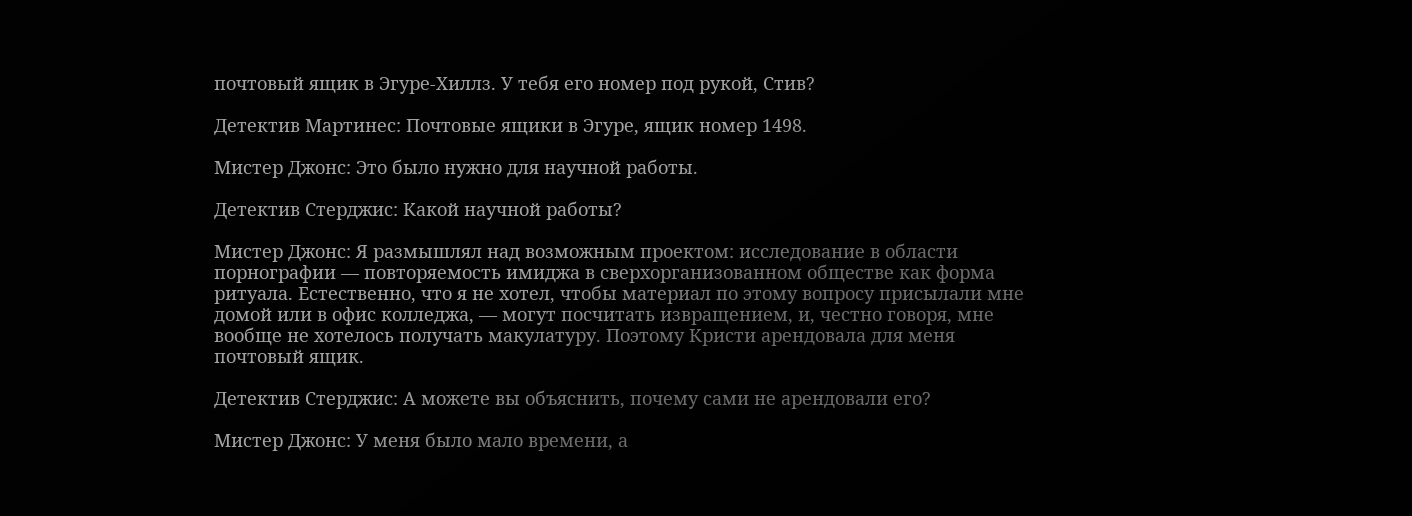почтовый ящик в Эгуре-Хиллз. У тебя его номер под рукой, Стив?

Детектив Мартинес: Почтовые ящики в Эгуре, ящик номер 1498.

Мистер Джонс: Это было нужно для научной работы.

Детектив Стерджис: Какой научной работы?

Мистер Джонс: Я размышлял над возможным проектом: исследование в области порнографии — повторяемость имиджа в сверхорганизованном обществе как форма ритуала. Естественно, что я не хотел, чтобы материал по этому вопросу присылали мне домой или в офис колледжа, — могут посчитать извращением, и, честно говоря, мне вообще не хотелось получать макулатуру. Поэтому Кристи арендовала для меня почтовый ящик.

Детектив Стерджис: А можете вы объяснить, почему сами не арендовали его?

Мистер Джонс: У меня было мало времени, а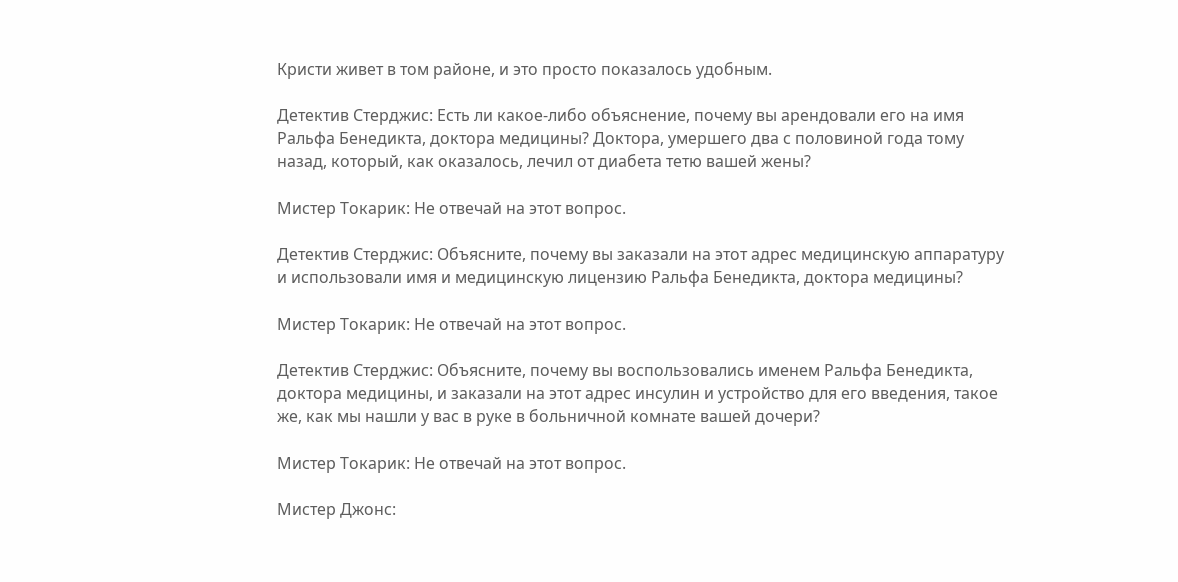Кристи живет в том районе, и это просто показалось удобным.

Детектив Стерджис: Есть ли какое-либо объяснение, почему вы арендовали его на имя Ральфа Бенедикта, доктора медицины? Доктора, умершего два с половиной года тому назад, который, как оказалось, лечил от диабета тетю вашей жены?

Мистер Токарик: Не отвечай на этот вопрос.

Детектив Стерджис: Объясните, почему вы заказали на этот адрес медицинскую аппаратуру и использовали имя и медицинскую лицензию Ральфа Бенедикта, доктора медицины?

Мистер Токарик: Не отвечай на этот вопрос.

Детектив Стерджис: Объясните, почему вы воспользовались именем Ральфа Бенедикта, доктора медицины, и заказали на этот адрес инсулин и устройство для его введения, такое же, как мы нашли у вас в руке в больничной комнате вашей дочери?

Мистер Токарик: Не отвечай на этот вопрос.

Мистер Джонс: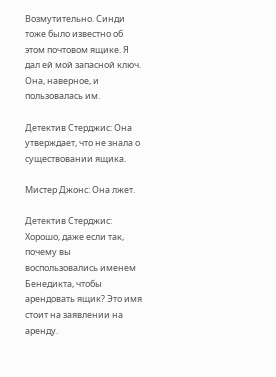Возмутительно. Синди тоже было известно об этом почтовом ящике. Я дал ей мой запасной ключ. Она, наверное, и пользовалась им.

Детектив Стерджис: Она утверждает, что не знала о существовании ящика.

Мистер Джонс: Она лжет.

Детектив Стерджис: Хорошо, даже если так, почему вы воспользовались именем Бенедикта, чтобы арендовать ящик? Это имя стоит на заявлении на аренду.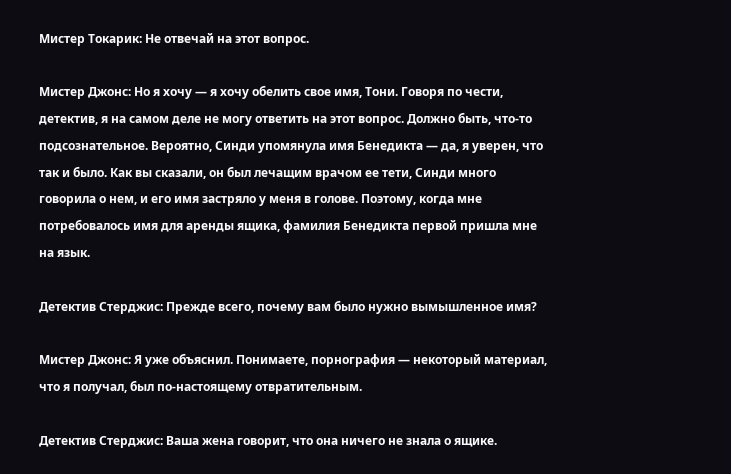Мистер Токарик: Не отвечай на этот вопрос.

Мистер Джонс: Но я хочу — я хочу обелить свое имя, Тони. Говоря по чести, детектив, я на самом деле не могу ответить на этот вопрос. Должно быть, что-то подсознательное. Вероятно, Синди упомянула имя Бенедикта — да, я уверен, что так и было. Как вы сказали, он был лечащим врачом ее тети, Синди много говорила о нем, и его имя застряло у меня в голове. Поэтому, когда мне потребовалось имя для аренды ящика, фамилия Бенедикта первой пришла мне на язык.

Детектив Стерджис: Прежде всего, почему вам было нужно вымышленное имя?

Мистер Джонс: Я уже объяснил. Понимаете, порнография — некоторый материал, что я получал, был по-настоящему отвратительным.

Детектив Стерджис: Ваша жена говорит, что она ничего не знала о ящике.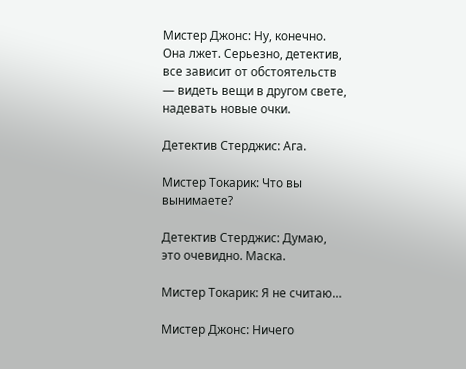Мистер Джонс: Ну, конечно. Она лжет. Серьезно, детектив, все зависит от обстоятельств — видеть вещи в другом свете, надевать новые очки.

Детектив Стерджис: Ага.

Мистер Токарик: Что вы вынимаете?

Детектив Стерджис: Думаю, это очевидно. Маска.

Мистер Токарик: Я не считаю…

Мистер Джонс: Ничего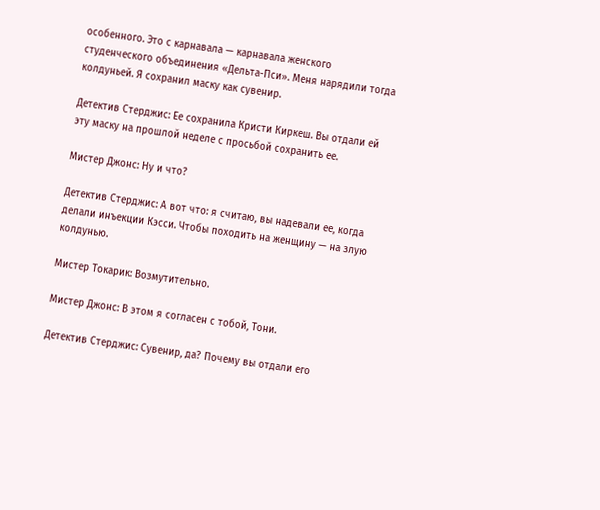особенного. Это с карнавала — карнавала женского студенческого объединения «Дельта-Пси». Меня нарядили тогда колдуньей. Я сохранил маску как сувенир.

Детектив Стерджис: Ее сохранила Кристи Киркеш. Вы отдали ей эту маску на прошлой неделе с просьбой сохранить ее.

Мистер Джонс: Ну и что?

Детектив Стерджис: А вот что: я считаю, вы надевали ее, когда делали инъекции Кэсси. Чтобы походить на женщину — на злую колдунью.

Мистер Токарик: Возмутительно.

Мистер Джонс: В этом я согласен с тобой, Тони.

Детектив Стерджис: Сувенир, да? Почему вы отдали его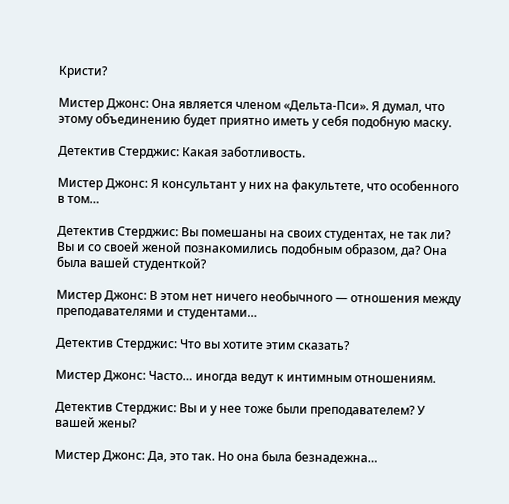Кристи?

Мистер Джонс: Она является членом «Дельта-Пси». Я думал, что этому объединению будет приятно иметь у себя подобную маску.

Детектив Стерджис: Какая заботливость.

Мистер Джонс: Я консультант у них на факультете, что особенного в том…

Детектив Стерджис: Вы помешаны на своих студентах, не так ли? Вы и со своей женой познакомились подобным образом, да? Она была вашей студенткой?

Мистер Джонс: В этом нет ничего необычного — отношения между преподавателями и студентами…

Детектив Стерджис: Что вы хотите этим сказать?

Мистер Джонс: Часто… иногда ведут к интимным отношениям.

Детектив Стерджис: Вы и у нее тоже были преподавателем? У вашей жены?

Мистер Джонс: Да, это так. Но она была безнадежна…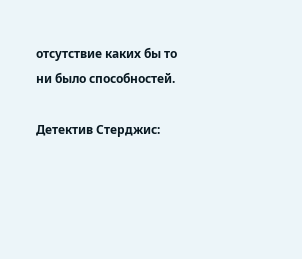отсутствие каких бы то ни было способностей.

Детектив Стерджис: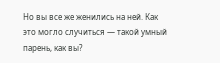Но вы все же женились на ней. Как это могло случиться — такой умный парень, как вы?